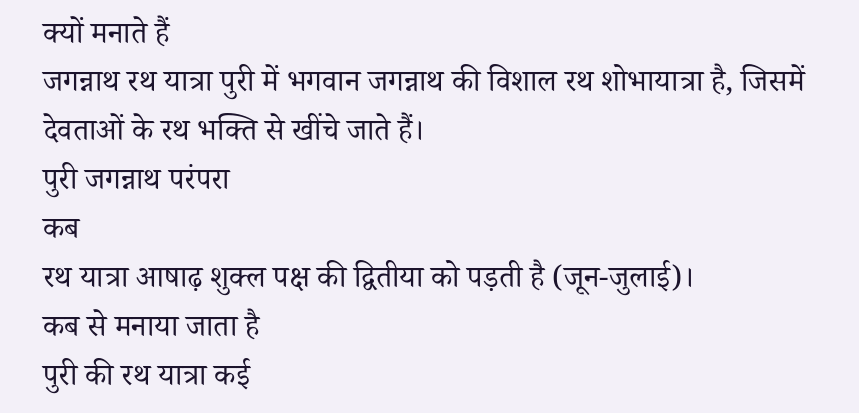क्यों मनाते हैं
जगन्नाथ रथ यात्रा पुरी में भगवान जगन्नाथ की विशाल रथ शोभायात्रा है, जिसमें देवताओं के रथ भक्ति से खींचे जाते हैं।
पुरी जगन्नाथ परंपरा
कब
रथ यात्रा आषाढ़ शुक्ल पक्ष की द्वितीया को पड़ती है (जून-जुलाई)।
कब से मनाया जाता है
पुरी की रथ यात्रा कई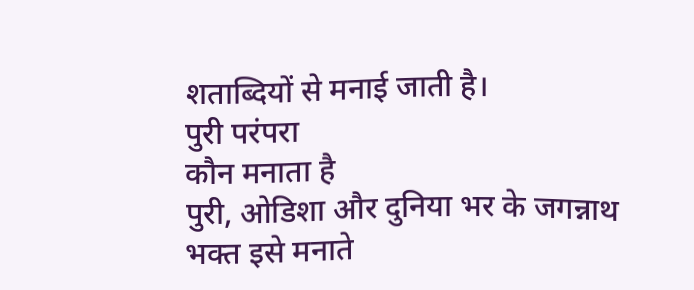शताब्दियों से मनाई जाती है।
पुरी परंपरा
कौन मनाता है
पुरी, ओडिशा और दुनिया भर के जगन्नाथ भक्त इसे मनाते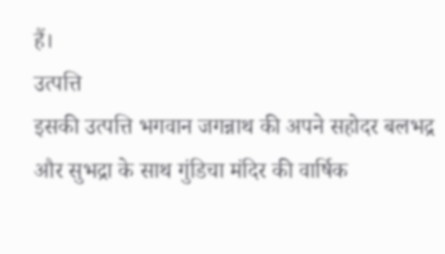हैं।
उत्पत्ति
इसकी उत्पत्ति भगवान जगन्नाथ की अपने सहोदर बलभद्र और सुभद्रा के साथ गुंडिचा मंदिर की वार्षिक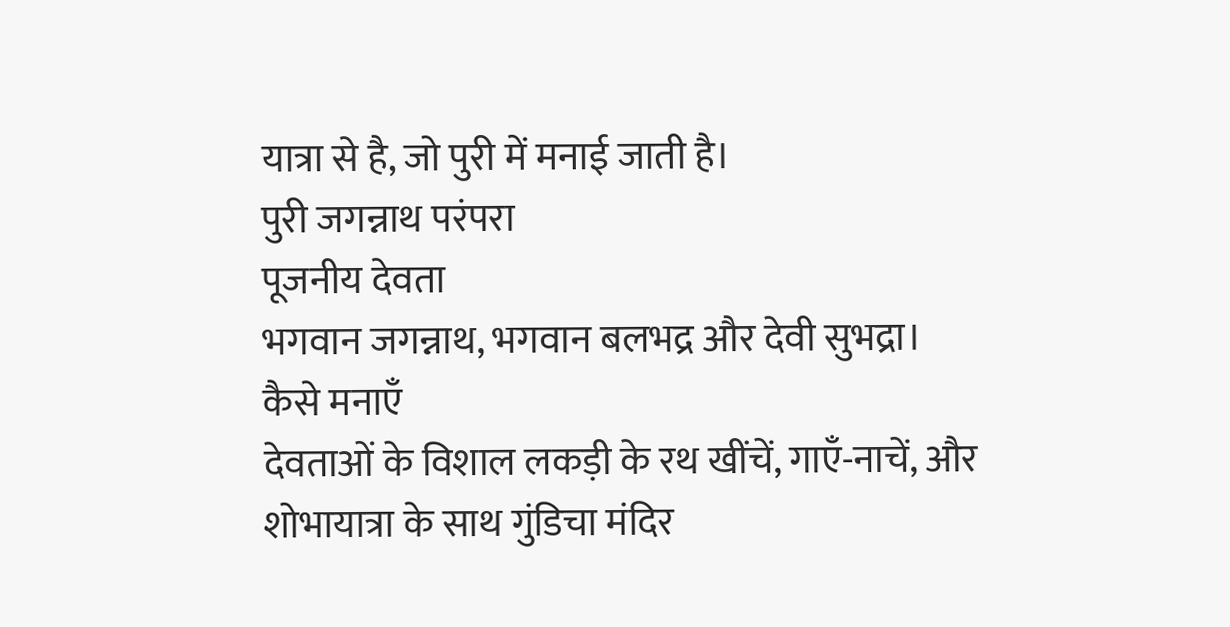यात्रा से है, जो पुरी में मनाई जाती है।
पुरी जगन्नाथ परंपरा
पूजनीय देवता
भगवान जगन्नाथ, भगवान बलभद्र और देवी सुभद्रा।
कैसे मनाएँ
देवताओं के विशाल लकड़ी के रथ खींचें, गाएँ-नाचें, और शोभायात्रा के साथ गुंडिचा मंदिर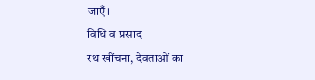जाएँ।
विधि व प्रसाद
रथ खींचना, देवताओं का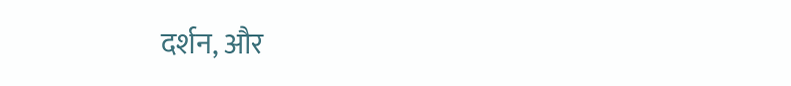दर्शन, और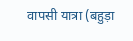वापसी यात्रा (बहुड़ा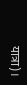यात्रा)।